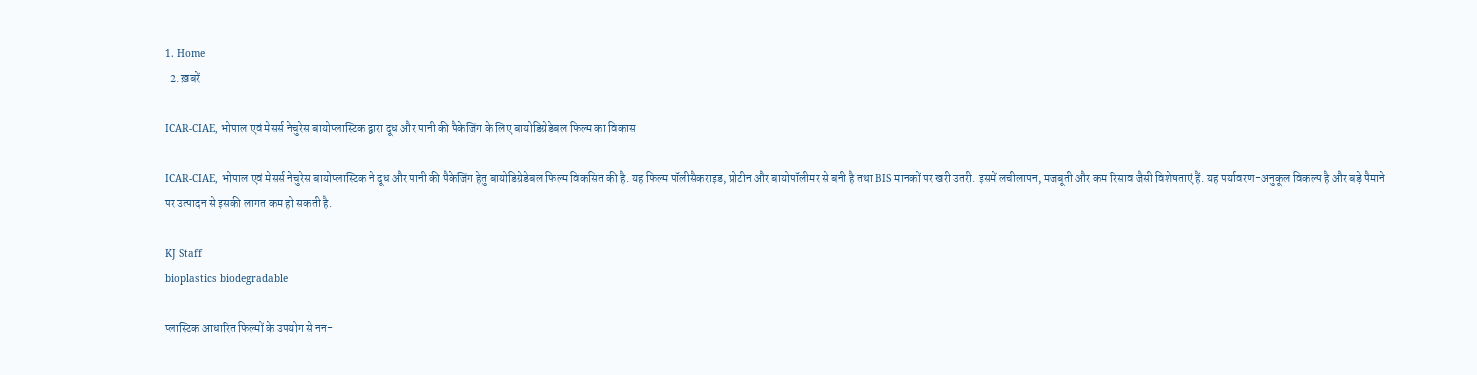1. Home
  2. ख़बरें

ICAR-CIAE, भोपाल एवं मेसर्स नेचुरेस बायोप्लास्टिक द्वारा दूध और पानी की पैकेजिंग के लिए बायोडिग्रेडेबल फिल्म का विकास

ICAR-CIAE, भोपाल एवं मेसर्स नेचुरेस बायोप्लास्टिक ने दूध और पानी की पैकेजिंग हेतु बायोडिग्रेडेबल फिल्म विकसित की है. यह फिल्म पॉलीसैकराइड, प्रोटीन और बायोपॉलीमर से बनी है तथा BIS मानकों पर खरी उतरी. इसमें लचीलापन, मजबूती और कम रिसाव जैसी विशेषताएं हैं. यह पर्यावरण-अनुकूल विकल्प है और बड़े पैमाने पर उत्पादन से इसकी लागत कम हो सकती है.

KJ Staff
bioplastics biodegradable

प्लास्टिक आधारित फिल्मों के उपयोग से नन-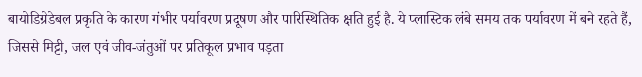बायोडिग्रेडेबल प्रकृति के कारण गंभीर पर्यावरण प्रदूषण और पारिस्थितिक क्षति हुई है. ये प्लास्टिक लंबे समय तक पर्यावरण में बने रहते हैं, जिससे मिट्टी, जल एवं जीव-जंतुओं पर प्रतिकूल प्रभाव पड़ता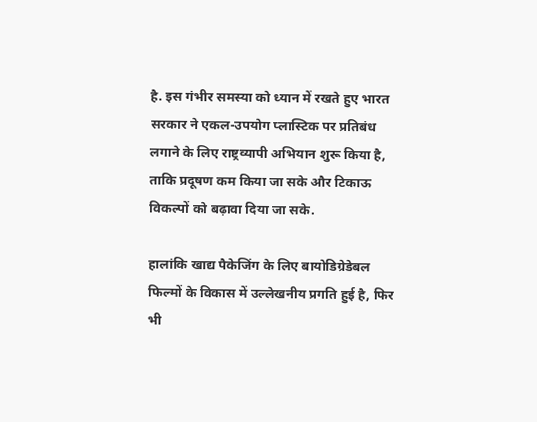है. इस गंभीर समस्या को ध्यान में रखते हुए भारत सरकार ने एकल-उपयोग प्लास्टिक पर प्रतिबंध लगाने के लिए राष्ट्रव्यापी अभियान शुरू किया है, ताकि प्रदूषण कम किया जा सके और टिकाऊ विकल्पों को बढ़ावा दिया जा सके.

हालांकि खाद्य पैकेजिंग के लिए बायोडिग्रेडेबल फिल्मों के विकास में उल्लेखनीय प्रगति हुई है, फिर भी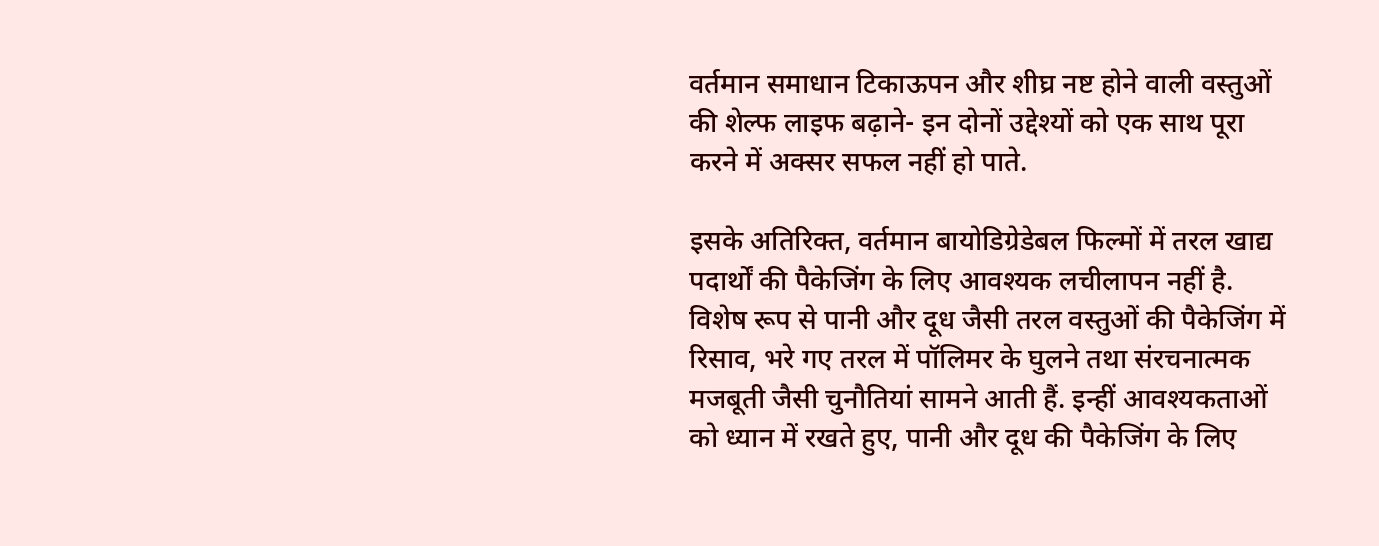वर्तमान समाधान टिकाऊपन और शीघ्र नष्ट होने वाली वस्तुओं की शेल्फ लाइफ बढ़ाने- इन दोनों उद्देश्यों को एक साथ पूरा करने में अक्सर सफल नहीं हो पाते.

इसके अतिरिक्त, वर्तमान बायोडिग्रेडेबल फिल्मों में तरल खाद्य पदार्थों की पैकेजिंग के लिए आवश्यक लचीलापन नहीं है. विशेष रूप से पानी और दूध जैसी तरल वस्तुओं की पैकेजिंग में रिसाव, भरे गए तरल में पॉलिमर के घुलने तथा संरचनात्मक मजबूती जैसी चुनौतियां सामने आती हैं. इन्हीं आवश्यकताओं को ध्यान में रखते हुए, पानी और दूध की पैकेजिंग के लिए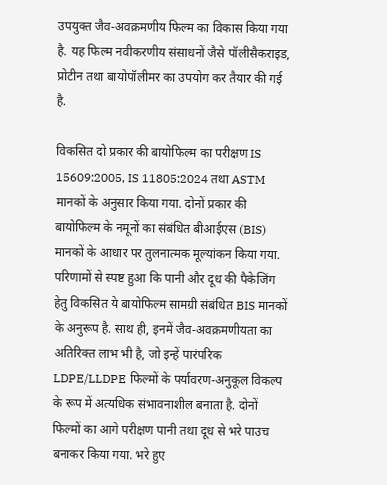उपयुक्त जैव-अवक्रमणीय फिल्म का विकास किया गया है. यह फिल्म नवीकरणीय संसाधनों जैसे पॉलीसैकराइड, प्रोटीन तथा बायोपॉलीमर का उपयोग कर तैयार की गई है.

विकसित दो प्रकार की बायोफिल्म का परीक्षण IS 15609:2005, IS 11805:2024 तथा ASTM मानकों के अनुसार किया गया. दोनों प्रकार की बायोफिल्म के नमूनों का संबंधित बीआईएस (BIS) मानकों के आधार पर तुलनात्मक मूल्यांकन किया गया. परिणामों से स्पष्ट हुआ कि पानी और दूध की पैकेजिंग हेतु विकसित ये बायोफिल्म सामग्री संबंधित BIS मानकों के अनुरूप है. साथ ही, इनमें जैव-अवक्रमणीयता का अतिरिक्त लाभ भी है, जो इन्हें पारंपरिक LDPE/LLDPE फिल्मों के पर्यावरण-अनुकूल विकल्प के रूप में अत्यधिक संभावनाशील बनाता है. दोनों फिल्मों का आगे परीक्षण पानी तथा दूध से भरे पाउच बनाकर किया गया. भरे हुए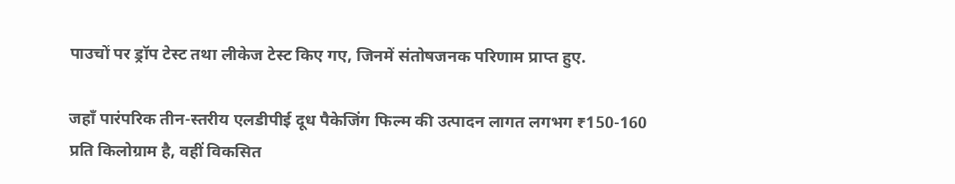पाउचों पर ड्रॉप टेस्ट तथा लीकेज टेस्ट किए गए, जिनमें संतोषजनक परिणाम प्राप्त हुए.

जहाँ पारंपरिक तीन-स्तरीय एलडीपीई दूध पैकेजिंग फिल्म की उत्पादन लागत लगभग ₹150-160 प्रति किलोग्राम है, वहीं विकसित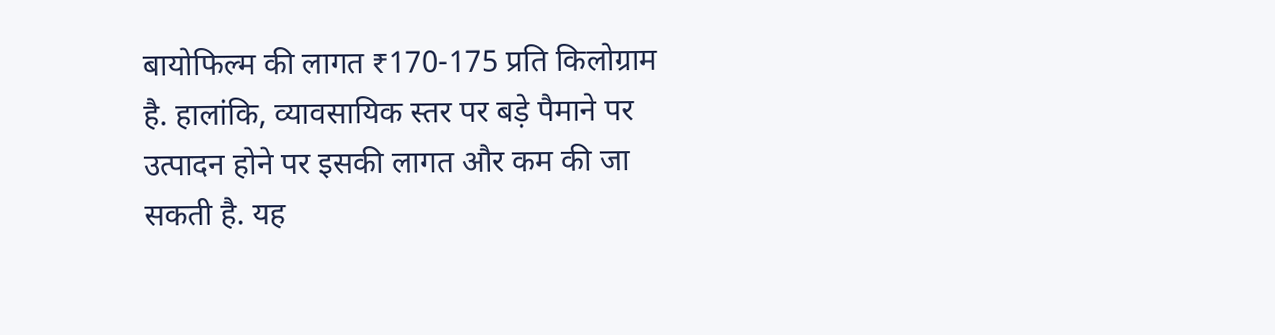बायोफिल्म की लागत ₹170-175 प्रति किलोग्राम है. हालांकि, व्यावसायिक स्तर पर बड़े पैमाने पर उत्पादन होने पर इसकी लागत और कम की जा सकती है. यह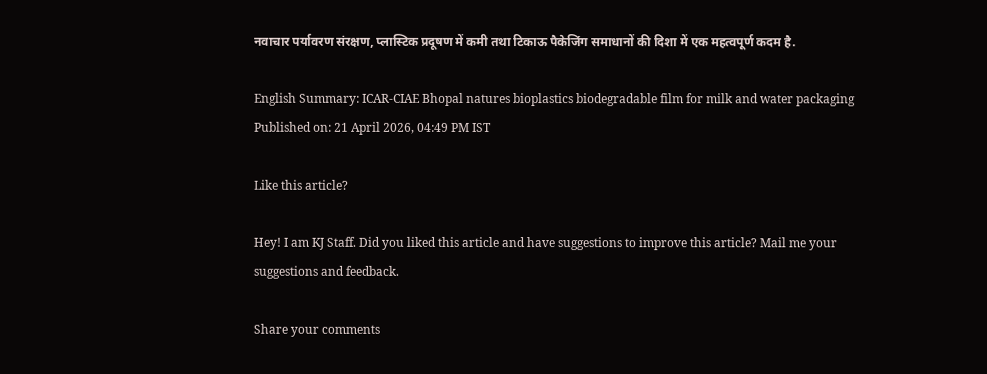नवाचार पर्यावरण संरक्षण, प्लास्टिक प्रदूषण में कमी तथा टिकाऊ पैकेजिंग समाधानों की दिशा में एक महत्वपूर्ण कदम है.

English Summary: ICAR-CIAE Bhopal natures bioplastics biodegradable film for milk and water packaging Published on: 21 April 2026, 04:49 PM IST

Like this article?

Hey! I am KJ Staff. Did you liked this article and have suggestions to improve this article? Mail me your suggestions and feedback.

Share your comments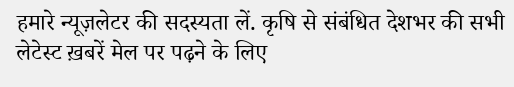हमारे न्यूज़लेटर की सदस्यता लें. कृषि से संबंधित देशभर की सभी लेटेस्ट ख़बरें मेल पर पढ़ने के लिए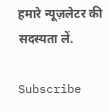हमारे न्यूज़लेटर की सदस्यता लें.

Subscribe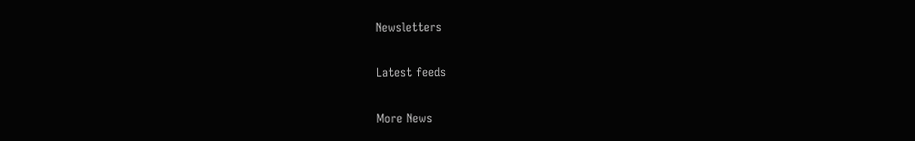Newsletters

Latest feeds

More News